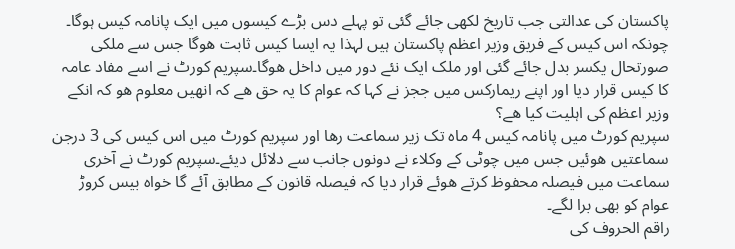پاکستان کی عدالتی جب تاریخ لکھی جائے گئی تو پہلے دس بڑے کیسوں میں ایک پانامہ کیس ہوگا۔ چونکہ اس کیس کے فریق وزیر اعظم پاکستان ہیں لہذا یہ ایسا کیس ثابت ھوگا جس سے ملکی صورتحال یکسر بدل جائے گئی اور ملک ایک نئے دور میں داخل ھوگا۔سپریم کورٹ نے اسے مفاد عامہ کا کیس قرار دیا اور اپنے ریمارکس میں ججز نے کہا کہ عوام کا یہ حق ھے کہ انھیں معلوم ھو کہ انکے وزیر اعظم کی اہلیت کیا ھے؟
سپریم کورٹ میں پانامہ کیس 4 ماہ تک زیر سماعت رھا اور سپریم کورٹ میں اس کیس کی 3 درجن سماعتیں ھوئیں جس میں چوٹی کے وکلاء نے دونوں جانب سے دلائل دیئے۔سپریم کورٹ نے آخری سماعت میں فیصلہ محفوظ کرتے ھوئے قرار دیا کہ فیصلہ قانون کے مطابق آئے گا خواہ بیس کروڑ عوام کو بھی برا لگے۔
راقم الحروف کی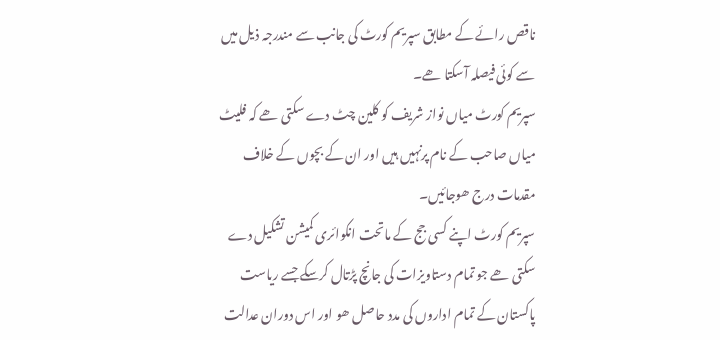ناقص رائے کے مطابق سپریم کورٹ کی جانب سے مندرجہ ذیل میں سے کوئی فیصلہ آسکتا ھے۔
سپریم کورٹ میاں نواز شریف کو کلین چٹ دے سکتی ھے کہ فلیٹ میاں صاحب کے نام پرنہیں ہیں اور ان کے بچوں کے خلاف مقدمات درج ھوجائیں۔
سپریم کورٹ اپنے کسی جج کے ماتحت انکوائری کمیشن تشکیل دے سکتی ھے جو تمام دستاویزات کی جانچ پڑتال کرسکے جسے ریاست پاکستان کے تمام اداروں کی مدد حاصل ھو اور اس دوران عدالت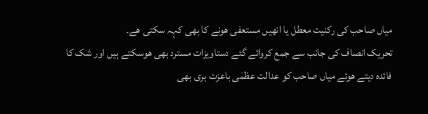میاں صاحب کی رکنیت معطل یا انھیں مستعفی ھونے کا بھی کہہ سکتی ھے۔
تحریک انصاف کی جانب سے جمع کروائے گئے دستاویزات مسترد بھی ھوسکتے ہیں اور شک کا فائدہ دیتے ھوئے میاں صاحب کو عدالت عظمٰی باعزت بری بھی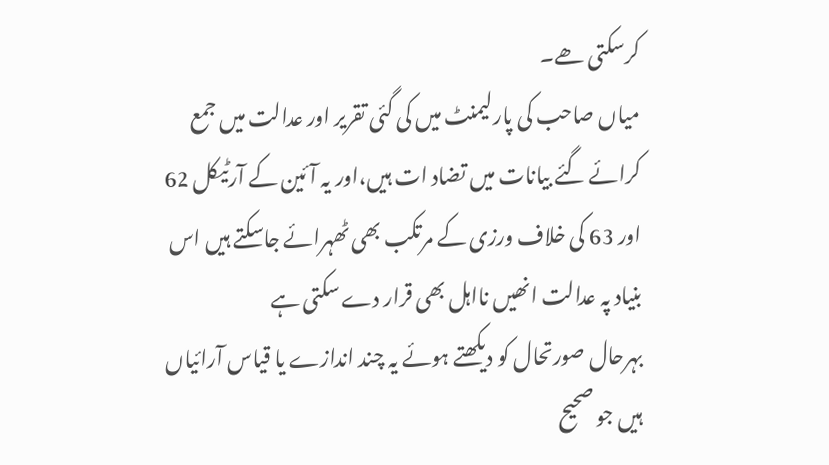کرسکتی ھے۔
میاں صاحب کی پارلیمنٹ میں کی گئی تقریر اور عدالت میں جمع کرائے گئے بیانات میں تضاد ات ہیں،اور یہ آئین کے آرٹیکل 62 اور 63 کی خلاف ورزی کے مرتکب بھی ٹھہرائے جاسکتے ہیں اس بنیاد پہ عدالت انھیں نااہل بھی قرار دے سکتی ہے
بہرحال صورتحال کو دیکھتے ہوئے یہ چند اندازے یا قیاس آرائیاں ہیں جو صحیح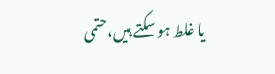یا غلط ہو سکتے ہیں،حتمی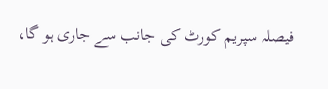فیصلہ سپریم کورٹ کی جانب سے جاری ہو گا،